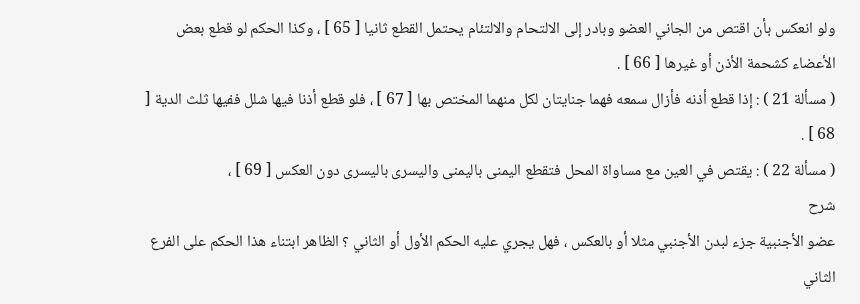ولو انعكس بأن اقتص من الجاني العضو وبادر إلى الالتحام والالتئام يحتمل القطع ثانيا [ 65 ] ، وكذا الحكم لو قطع بعض الأعضاء كشحمة الأذن أو غيرها [ 66 ] .
( مسألة 21 ) : إذا قطع أذنه فأزال سمعه فهما جنايتان لكل منهما المختص بها [ 67 ] ، فلو قطع أذنا فيها شلل ففيها ثلث الدية [ 68 ] .
( مسألة 22 ) : يقتص في العين مع مساواة المحل فتقطع اليمنى باليمنى واليسرى باليسرى دون العكس [ 69 ] ،
شرح
عضو الأجنبية جزء لبدن الأجنبي مثلا أو بالعكس ، فهل يجري عليه الحكم الأول أو الثاني ؟ الظاهر ابتناء هذا الحكم على الفرع الثاني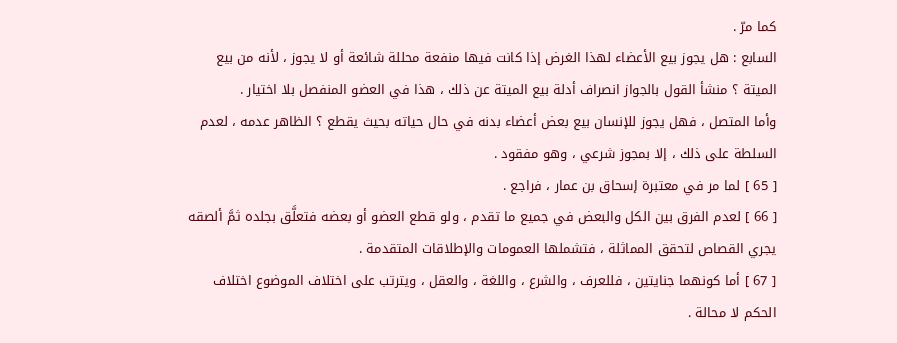كما مرّ .
السابع : هل يجوز بيع الأعضاء لهذا الغرض إذا كانت فيها منفعة محللة شائعة أو لا يجوز ، لأنه من بيع الميتة ؟ منشأ القول بالجواز انصراف أدلة بيع الميتة عن ذلك ، هذا في العضو المنفصل بلا اختيار .
وأما المتصل ، فهل يجوز للإنسان بيع بعض أعضاء بدنه في حال حياته بحيث يقطع ؟ الظاهر عدمه ، لعدم السلطة على ذلك ، إلا بمجوز شرعي ، وهو مفقود .
[ 65 ] لما مر في معتبرة إسحاق بن عمار ، فراجع .
[ 66 ] لعدم الفرق بين الكل والبعض في جميع ما تقدم ، ولو قطع العضو أو بعضه فتعلَّق بجلده ثمَّ ألصقه يجري القصاص لتحقق المماثلة ، فتشملها العمومات والإطلاقات المتقدمة .
[ 67 ] أما كونهما جنايتين ، فللعرف ، والشرع ، واللغة ، والعقل ، ويترتب على اختلاف الموضوع اختلاف الحكم لا محالة .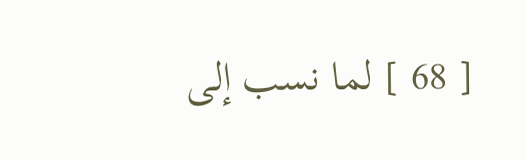[ 68 ] لما نسب إلى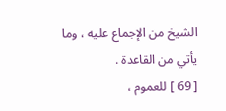الشيخ من الإجماع عليه ، وما يأتي من القاعدة .
[ 69 ] للعموم ،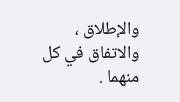والإطلاق ، والاتفاق في كل منهما .